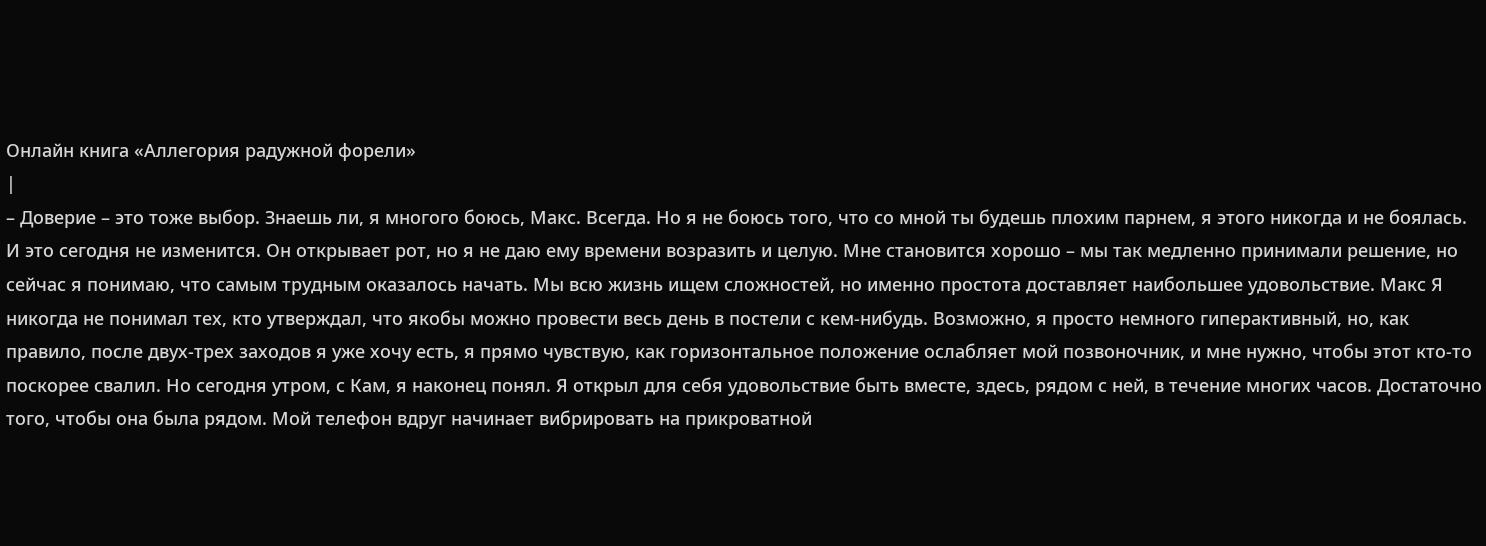Онлайн книга «Аллегория радужной форели»
|
– Доверие – это тоже выбор. Знаешь ли, я многого боюсь, Макс. Всегда. Но я не боюсь того, что со мной ты будешь плохим парнем, я этого никогда и не боялась. И это сегодня не изменится. Он открывает рот, но я не даю ему времени возразить и целую. Мне становится хорошо – мы так медленно принимали решение, но сейчас я понимаю, что самым трудным оказалось начать. Мы всю жизнь ищем сложностей, но именно простота доставляет наибольшее удовольствие. Макс Я никогда не понимал тех, кто утверждал, что якобы можно провести весь день в постели с кем-нибудь. Возможно, я просто немного гиперактивный, но, как правило, после двух-трех заходов я уже хочу есть, я прямо чувствую, как горизонтальное положение ослабляет мой позвоночник, и мне нужно, чтобы этот кто-то поскорее свалил. Но сегодня утром, с Кам, я наконец понял. Я открыл для себя удовольствие быть вместе, здесь, рядом с ней, в течение многих часов. Достаточно того, чтобы она была рядом. Мой телефон вдруг начинает вибрировать на прикроватной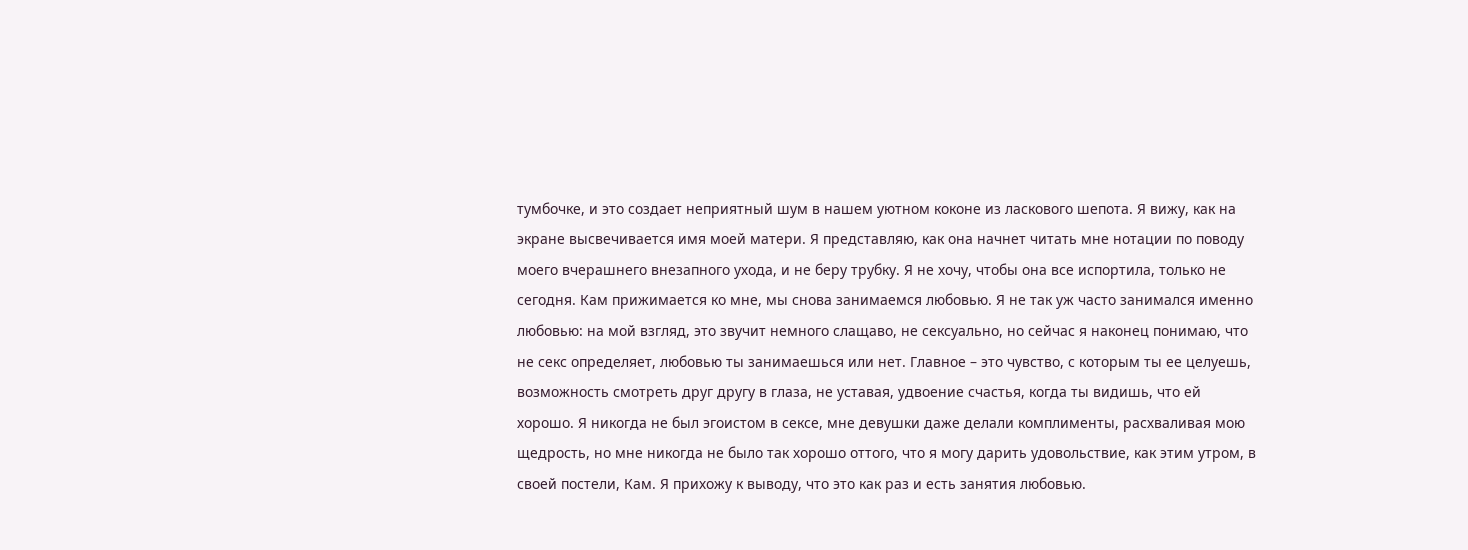тумбочке, и это создает неприятный шум в нашем уютном коконе из ласкового шепота. Я вижу, как на экране высвечивается имя моей матери. Я представляю, как она начнет читать мне нотации по поводу моего вчерашнего внезапного ухода, и не беру трубку. Я не хочу, чтобы она все испортила, только не сегодня. Кам прижимается ко мне, мы снова занимаемся любовью. Я не так уж часто занимался именно любовью: на мой взгляд, это звучит немного слащаво, не сексуально, но сейчас я наконец понимаю, что не секс определяет, любовью ты занимаешься или нет. Главное – это чувство, с которым ты ее целуешь, возможность смотреть друг другу в глаза, не уставая, удвоение счастья, когда ты видишь, что ей хорошо. Я никогда не был эгоистом в сексе, мне девушки даже делали комплименты, расхваливая мою щедрость, но мне никогда не было так хорошо оттого, что я могу дарить удовольствие, как этим утром, в своей постели, Кам. Я прихожу к выводу, что это как раз и есть занятия любовью.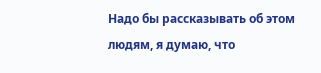Надо бы рассказывать об этом людям, я думаю, что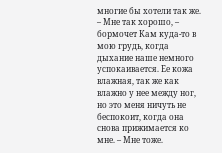многие бы хотели так же. – Мне так хорошо, – бормочет Кам куда-то в мою грудь, когда дыхание наше немного успокаивается. Ее кожа влажная, так же как влажно у нее между ног, но это меня ничуть не беспокоит, когда она снова прижимается ко мне. – Мне тоже.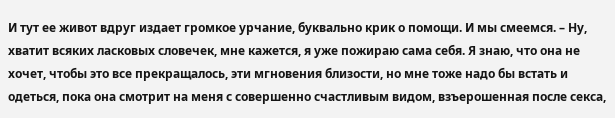И тут ее живот вдруг издает громкое урчание, буквально крик о помощи. И мы смеемся. – Ну, хватит всяких ласковых словечек, мне кажется, я уже пожираю сама себя. Я знаю, что она не хочет, чтобы это все прекращалось, эти мгновения близости, но мне тоже надо бы встать и одеться, пока она смотрит на меня с совершенно счастливым видом, взъерошенная после секса,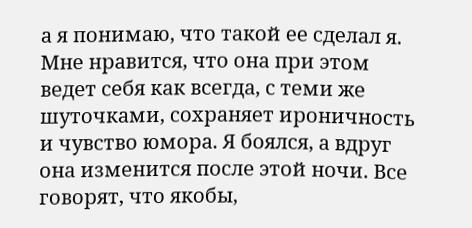а я понимаю, что такой ее сделал я. Мне нравится, что она при этом ведет себя как всегда, с теми же шуточками, сохраняет ироничность и чувство юмора. Я боялся, а вдруг она изменится после этой ночи. Все говорят, что якобы,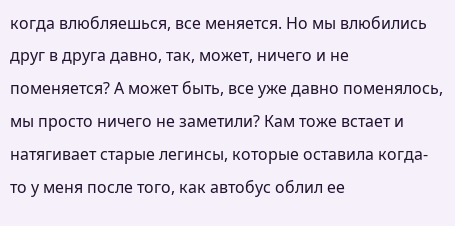когда влюбляешься, все меняется. Но мы влюбились друг в друга давно, так, может, ничего и не поменяется? А может быть, все уже давно поменялось, мы просто ничего не заметили? Кам тоже встает и натягивает старые легинсы, которые оставила когда-то у меня после того, как автобус облил ее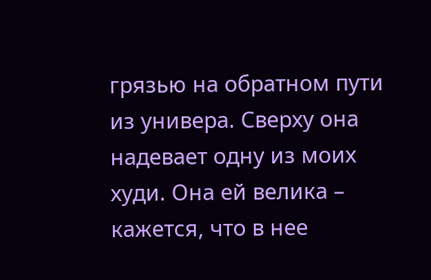грязью на обратном пути из универа. Сверху она надевает одну из моих худи. Она ей велика – кажется, что в нее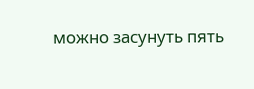можно засунуть пять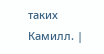таких Камилл. |